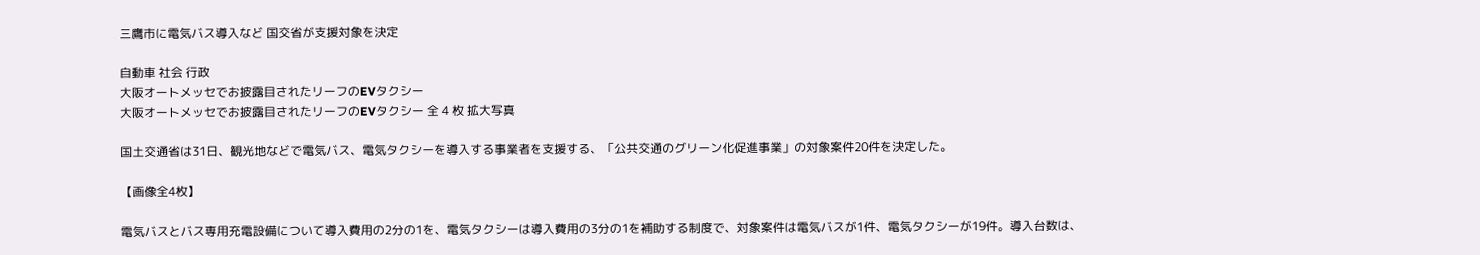三鷹市に電気バス導入など 国交省が支援対象を決定

自動車 社会 行政
大阪オートメッセでお披露目されたリーフのEVタクシー
大阪オートメッセでお披露目されたリーフのEVタクシー 全 4 枚 拡大写真

国土交通省は31日、観光地などで電気バス、電気タクシーを導入する事業者を支援する、「公共交通のグリーン化促進事業」の対象案件20件を決定した。

【画像全4枚】

電気バスとバス専用充電設備について導入費用の2分の1を、電気タクシーは導入費用の3分の1を補助する制度で、対象案件は電気バスが1件、電気タクシーが19件。導入台数は、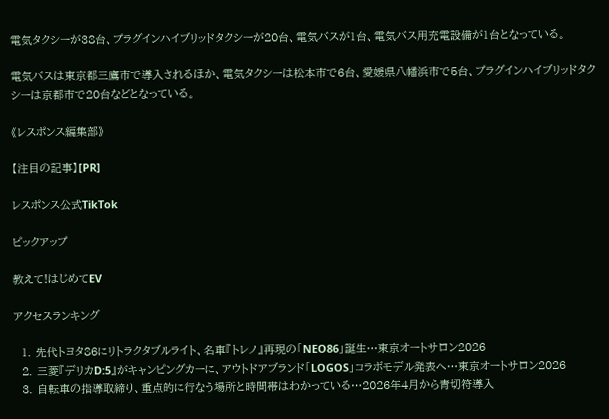電気タクシーが38台、プラグインハイブリッドタクシーが20台、電気バスが1台、電気バス用充電設備が1台となっている。

電気バスは東京都三鷹市で導入されるほか、電気タクシーは松本市で6台、愛媛県八幡浜市で5台、プラグインハイブリッドタクシーは京都市で20台などとなっている。

《レスポンス編集部》

【注目の記事】[PR]

レスポンス公式TikTok

ピックアップ

教えて!はじめてEV

アクセスランキング

  1. 先代トヨタ86にリトラクタブルライト、名車『トレノ』再現の「NEO86」誕生…東京オートサロン2026
  2. 三菱『デリカD:5』がキャンピングカーに、アウトドアブランド「LOGOS」コラボモデル発表へ…東京オートサロン2026
  3. 自転車の指導取締り、重点的に行なう場所と時間帯はわかっている…2026年4月から青切符導入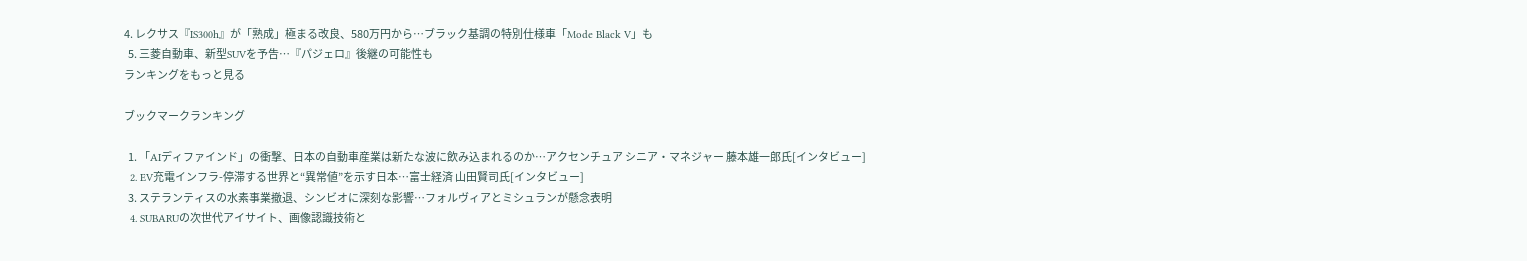4. レクサス『IS300h』が「熟成」極まる改良、580万円から…ブラック基調の特別仕様車「Mode Black V」も
  5. 三菱自動車、新型SUVを予告…『パジェロ』後継の可能性も
ランキングをもっと見る

ブックマークランキング

  1. 「AIディファインド」の衝撃、日本の自動車産業は新たな波に飲み込まれるのか…アクセンチュア シニア・マネジャー 藤本雄一郎氏[インタビュー]
  2. EV充電インフラ-停滞する世界と“異常値”を示す日本…富士経済 山田賢司氏[インタビュー]
  3. ステランティスの水素事業撤退、シンビオに深刻な影響…フォルヴィアとミシュランが懸念表明
  4. SUBARUの次世代アイサイト、画像認識技術と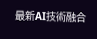最新AI技術融合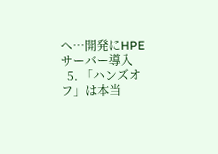へ…開発にHPEサーバー導入
  5. 「ハンズオフ」は本当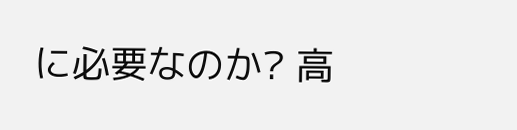に必要なのか? 高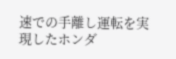速での手離し運転を実現したホンダ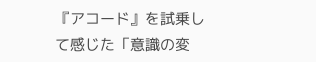『アコード』を試乗して感じた「意識の変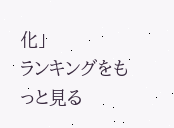化」
ランキングをもっと見る